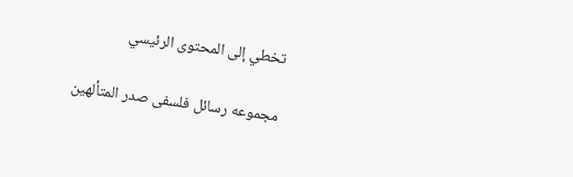تخطي إلى المحتوى الرئيسي

مجموعه رسائل فلسفى صدر المتألهين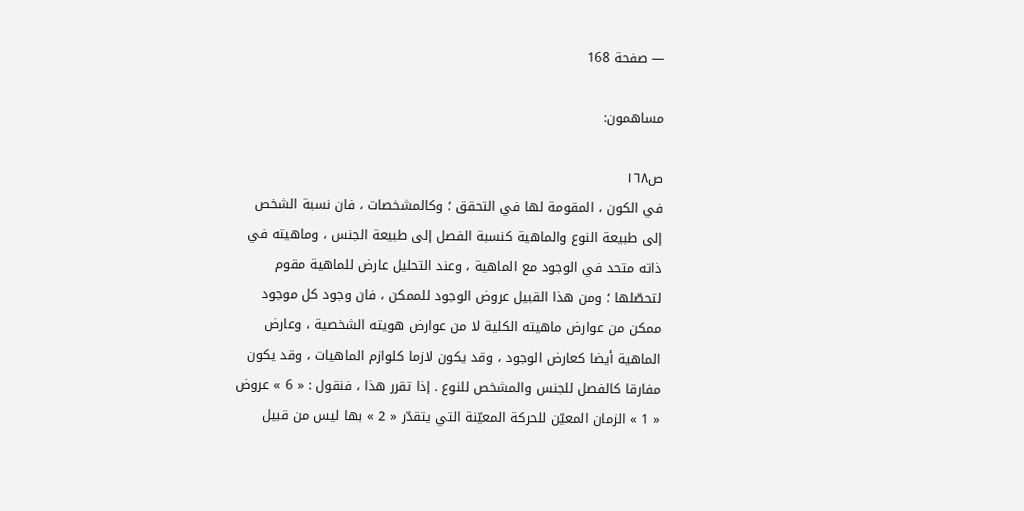— صفحة 168

مساهمون:

ص١٦٨
في الكون ، المقومة لها في التحقق ؛ وكالمشخصات ، فان نسبة الشخص إلى طبيعة النوع والماهية كنسبة الفصل إلى طبيعة الجنس ، وماهيته في ذاته متحد في الوجود مع الماهية ، وعند التحليل عارض للماهية مقوم لتحصّلها ؛ ومن هذا القبيل عروض الوجود للممكن ، فان وجود كل موجود ممكن من عوارض ماهيته الكلية لا من عوارض هويته الشخصية ، وعارض الماهية أيضا كعارض الوجود ، وقد يكون لازما كلوازم الماهيات ، وقد يكون مفارقا كالفصل للجنس والمشخص للنوع . إذا تقرر هذا ، فنقول : « 6 » عروض « 1 » الزمان المعيّن للحركة المعيّنة التي يتقدّر « 2 » بها ليس من قبيل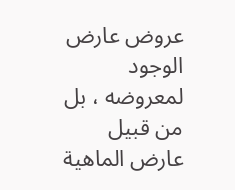عروض عارض الوجود لمعروضه ، بل من قبيل عارض الماهية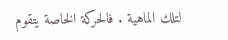لتلك الماهية . فالحركة الخاصة يتقوم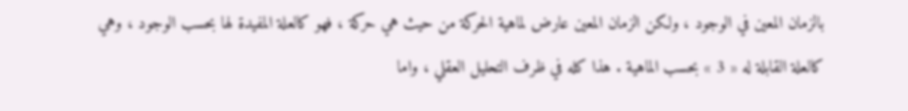بالزمان المعين في الوجود ، ولكن الزمان المعين عارض لماهية الحركة من حيث هي حركة ، فهو كالعلة المفيدة لها بحسب الوجود ، وهي كالعلة القابلة له « 3 » بحسب الماهية . هذا كله في ظرف التحليل العقلي ، واما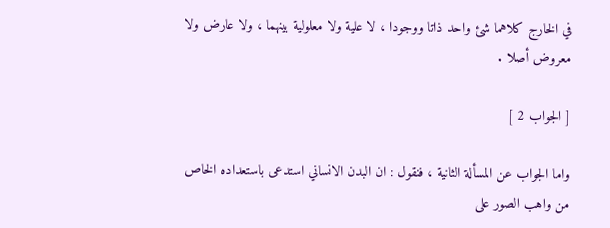في الخارج كلاهما شئ واحد ذاتا ووجودا ، لا علية ولا معلولية بينهما ، ولا عارض ولا معروض أصلا .

[ الجواب 2 ]

واما الجواب عن المسألة الثانية ، فنقول : ان البدن الانساني استدعى باستعداده الخاص من واهب الصور على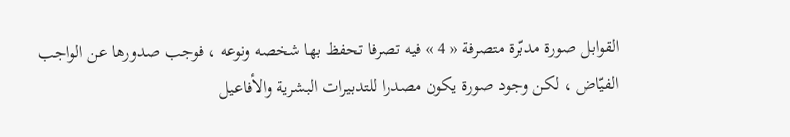القوابل صورة مدبّرة متصرفة « 4 » فيه تصرفا تحفظ بها شخصه ونوعه ، فوجب صدورها عن الواجب الفيّاض ، لكن وجود صورة يكون مصدرا للتدبيرات البشرية والأفاعيل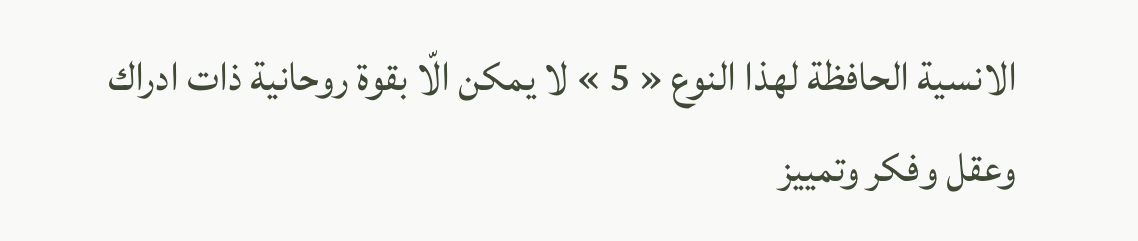الانسية الحافظة لهذا النوع « 5 » لا يمكن الّا بقوة روحانية ذات ادراك وعقل وفكر وتمييز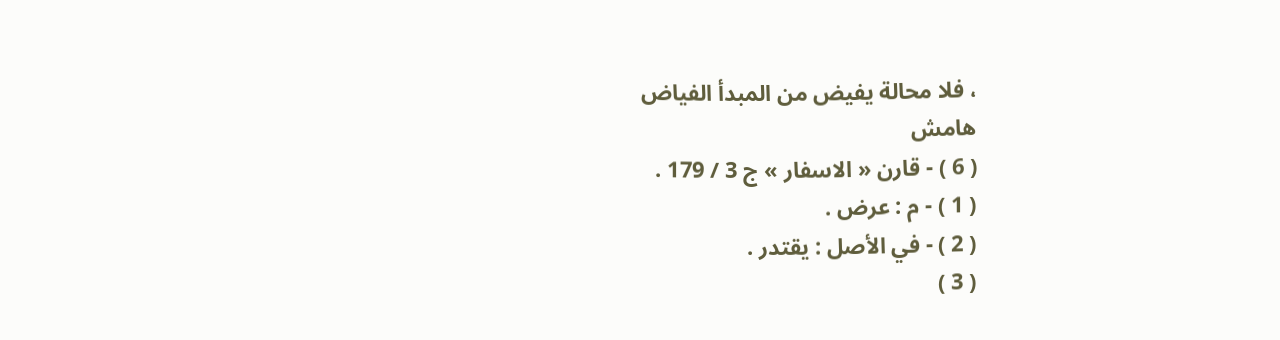، فلا محالة يفيض من المبدأ الفياض
هامش
( 6 ) - قارن « الاسفار » ج 3 / 179 .
( 1 ) - م : عرض .
( 2 ) - في الأصل : يقتدر .
( 3 )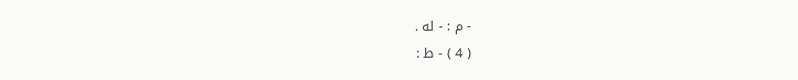- م : - له .
( 4 ) - ط :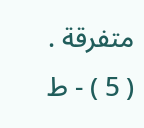متفرقة .
( 5 ) - ط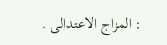: المزاج الاعتدالى .